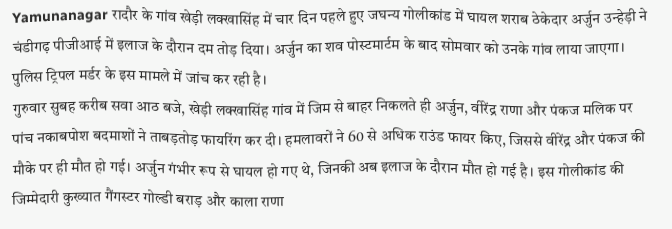Yamunanagar रादौर के गांव खेड़ी लक्खासिंह में चार दिन पहले हुए जघन्य गोलीकांड में घायल शराब ठेकेदार अर्जुन उन्हेड़ी ने चंडीगढ़ पीजीआई में इलाज के दौरान दम तोड़ दिया। अर्जुन का शव पोस्टमार्टम के बाद सोमवार को उनके गांव लाया जाएगा। पुलिस ट्रिपल मर्डर के इस मामले में जांच कर रही है।
गुरुवार सुबह करीब सवा आठ बजे, खेड़ी लक्खासिंह गांव में जिम से बाहर निकलते ही अर्जुन, वीरेंद्र राणा और पंकज मलिक पर पांच नकाबपोश बदमाशों ने ताबड़तोड़ फायरिंग कर दी। हमलावरों ने 60 से अधिक राउंड फायर किए, जिससे वीरेंद्र और पंकज की मौके पर ही मौत हो गई। अर्जुन गंभीर रूप से घायल हो गए थे, जिनकी अब इलाज के दौरान मौत हो गई है। इस गोलीकांड की जिम्मेदारी कुख्यात गैंगस्टर गोल्डी बराड़ और काला राणा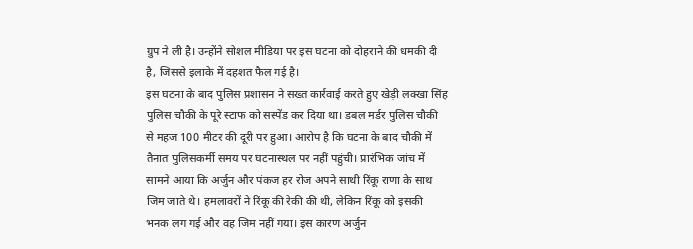ग्रुप ने ली है। उन्होंने सोशल मीडिया पर इस घटना को दोहराने की धमकी दी है, जिससे इलाके में दहशत फैल गई है।
इस घटना के बाद पुलिस प्रशासन ने सख्त कार्रवाई करते हुए खेड़ी लक्खा सिंह पुलिस चौकी के पूरे स्टाफ को सस्पेंड कर दिया था। डबल मर्डर पुलिस चौकी से महज 100 मीटर की दूरी पर हुआ। आरोप है कि घटना के बाद चौकी में तैनात पुलिसकर्मी समय पर घटनास्थल पर नहीं पहुंची। प्रारंभिक जांच में सामने आया कि अर्जुन और पंकज हर रोज अपने साथी रिंकू राणा के साथ जिम जाते थे। हमलावरों ने रिंकू की रेकी की थी, लेकिन रिंकू को इसकी भनक लग गई और वह जिम नहीं गया। इस कारण अर्जुन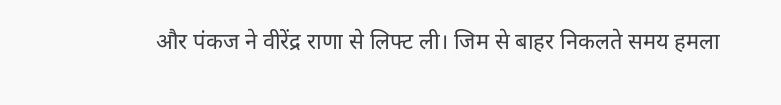और पंकज ने वीरेंद्र राणा से लिफ्ट ली। जिम से बाहर निकलते समय हमला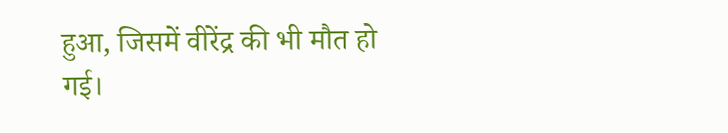हुआ, जिसमें वीरेंद्र की भी मौत हो गई।